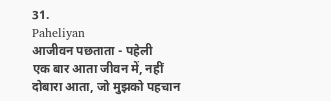31.
Paheliyan
आजीवन पछताता - पहेली
एक बार आता जीवन में, नहीं दोबारा आता, जो मुझको पहचान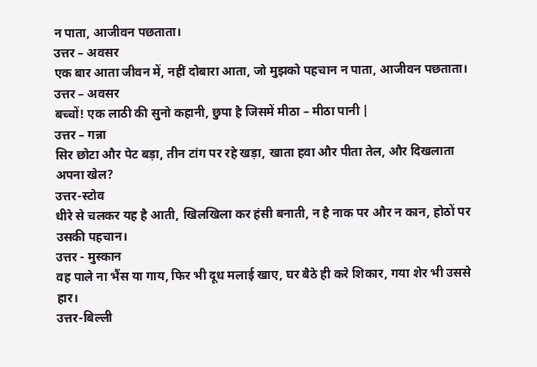न पाता, आजीवन पछताता।
उत्तर – अवसर
एक बार आता जीवन में, नहीं दोबारा आता, जो मुझको पहचान न पाता, आजीवन पछताता।
उत्तर – अवसर
बच्चों! एक लाठी की सुनो कहानी, छुपा है जिसमें मीठा – मीठा पानी |
उत्तर – गन्ना
सिर छोटा और पेट बड़ा, तीन टांग पर रहे खड़ा, खाता हवा और पीता तेल, और दिखलाता अपना खेल?
उत्तर-स्टोव
धीरे से चलकर यह है आती, खिलखिला कर हंसी बनाती, न है नाक पर और न कान, होठों पर उसकी पहचान।
उत्तर - मुस्कान
वह पाले ना भैंस या गाय, फिर भी दूध मलाई खाए, घर बैठे ही करे शिकार, गया शेर भी उससे हार।
उत्तर-बिल्ली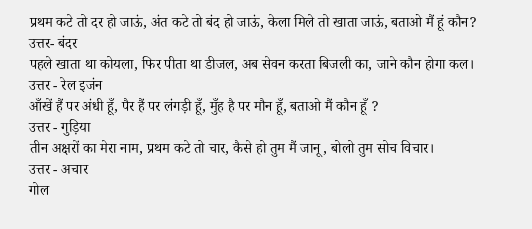प्रथम कटे तो दर हो जाऊं, अंत कटे तो बंद हो जाऊं, केला मिले तो खाता जाऊं, बताओ मैं हूं कौन?
उत्तर- बंदर
पहले खाता था कोयला, फिर पीता था डीजल, अब सेवन करता बिजली का, जाने कौन होगा कल।
उत्तर - रेल इजंन
आँखें हैं पर अंधी हूँ, पैर हैं पर लंगड़ी हूँ, मुँह है पर मौन हूँ, बताओ मैं कौन हूँ ?
उत्तर - गुड़िया
तीन अक्षरों का मेरा नाम, प्रथम कटे तो चार, कैसे हो तुम मैं जानू, बोलो तुम सोच विचार।
उत्तर - अचार
गोल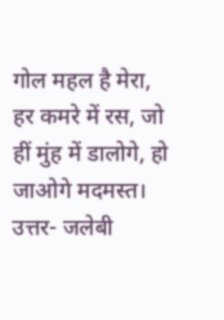गोल महल है मेरा, हर कमरे में रस, जो हीं मुंह में डालोगे, हो जाओगे मदमस्त।
उत्तर- जलेबी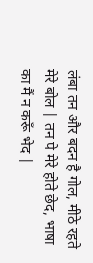लंबा तन और बदन है गोल, मीठे रहते मेरे बोल | तन पे मेरे होते छेद, भाषा का मैं न करूँ भेद |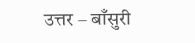उत्तर – बाँसुरी